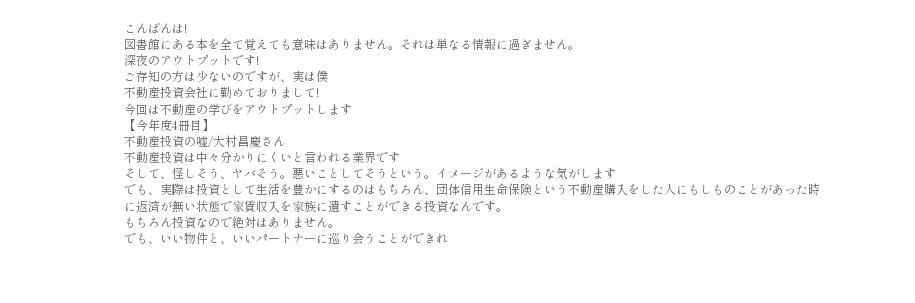こんばんは!
図書館にある本を全て覚えても意味はありません。それは単なる情報に過ぎません。
深夜のアウトプットです!
ご存知の方は少ないのですが、実は僕
不動産投資会社に勤めておりまして!
今回は不動産の学びをアウトプットします
【今年度4冊目】
不動産投資の嘘/大村昌慶さん
不動産投資は中々分かりにくいと言われる業界です
そして、怪しそう、ヤバそう。悪いことしてそうという。イメージがあるような気がします
でも、実際は投資として生活を豊かにするのはもちろん、団体信用生命保険という不動産購入をした人にもしものことがあった時に返済が無い状態で家賃収入を家族に遺すことができる投資なんです。
もちろん投資なので絶対はありません。
でも、いい物件と、いいパートナーに巡り会うことができれ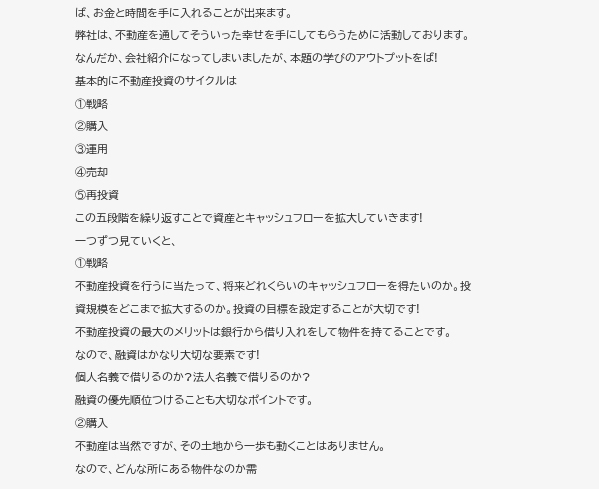ば、お金と時間を手に入れることが出来ます。
弊社は、不動産を通してそういった幸せを手にしてもらうために活動しております。
なんだか、会社紹介になってしまいましたが、本題の学びのアウトプットをば!
基本的に不動産投資のサイクルは
①戦略
②購入
③運用
④売却
⑤再投資
この五段階を繰り返すことで資産とキャッシュフローを拡大していきます!
一つずつ見ていくと、
①戦略
不動産投資を行うに当たって、将来どれくらいのキャッシュフローを得たいのか。投資規模をどこまで拡大するのか。投資の目標を設定することが大切です!
不動産投資の最大のメリットは銀行から借り入れをして物件を持てることです。
なので、融資はかなり大切な要素です!
個人名義で借りるのか?法人名義で借りるのか?
融資の優先順位つけることも大切なポイントです。
②購入
不動産は当然ですが、その土地から一歩も動くことはありません。
なので、どんな所にある物件なのか需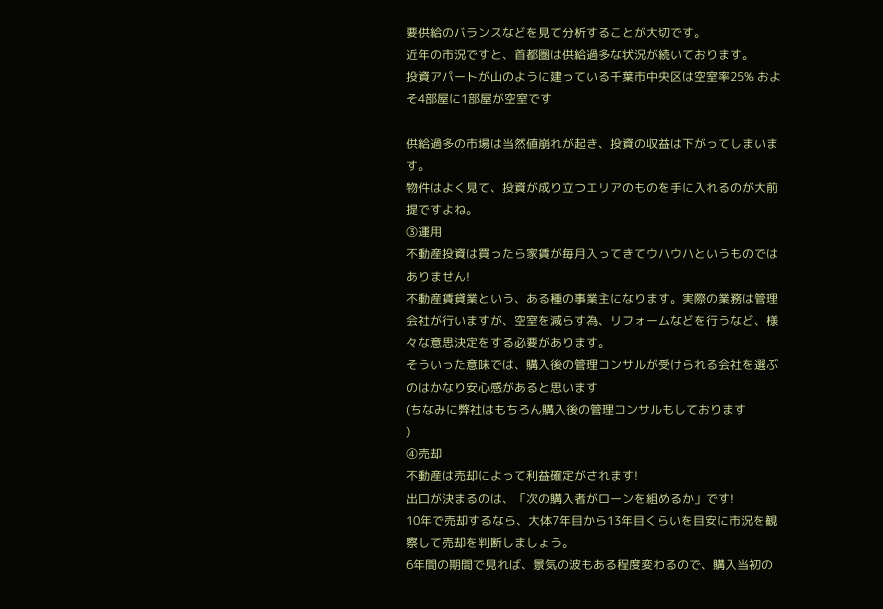要供給のバランスなどを見て分析することが大切です。
近年の市況ですと、首都圏は供給過多な状況が続いております。
投資アパートが山のように建っている千葉市中央区は空室率25% およそ4部屋に1部屋が空室です

供給過多の市場は当然値崩れが起き、投資の収益は下がってしまいます。
物件はよく見て、投資が成り立つエリアのものを手に入れるのが大前提ですよね。
③運用
不動産投資は買ったら家賃が毎月入ってきてウハウハというものではありません!
不動産賃貸業という、ある種の事業主になります。実際の業務は管理会社が行いますが、空室を減らす為、リフォームなどを行うなど、様々な意思決定をする必要があります。
そういった意味では、購入後の管理コンサルが受けられる会社を選ぶのはかなり安心感があると思います
(ちなみに弊社はもちろん購入後の管理コンサルもしております
)
④売却
不動産は売却によって利益確定がされます!
出口が決まるのは、「次の購入者がローンを組めるか」です!
10年で売却するなら、大体7年目から13年目くらいを目安に市況を観察して売却を判断しましょう。
6年間の期間で見れば、景気の波もある程度変わるので、購入当初の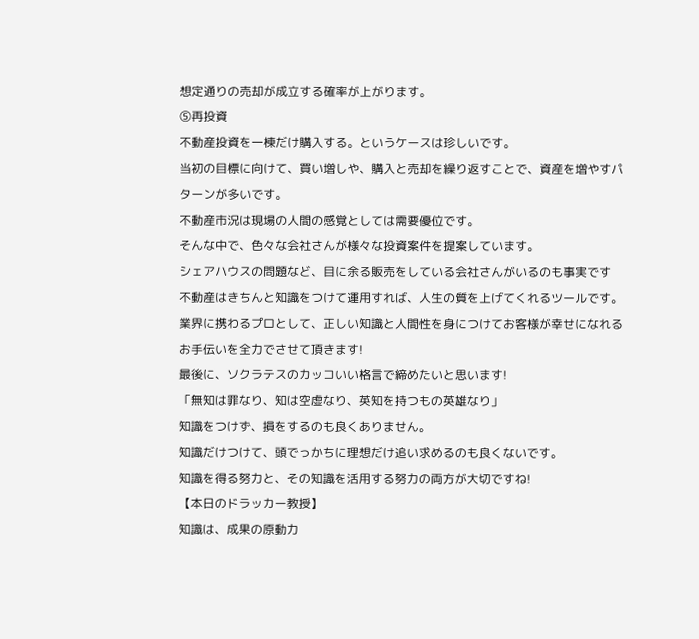想定通りの売却が成立する確率が上がります。
⑤再投資
不動産投資を一棟だけ購入する。というケースは珍しいです。
当初の目標に向けて、買い増しや、購入と売却を繰り返すことで、資産を増やすパターンが多いです。
不動産市況は現場の人間の感覚としては需要優位です。
そんな中で、色々な会社さんが様々な投資案件を提案しています。
シェアハウスの問題など、目に余る販売をしている会社さんがいるのも事実です
不動産はきちんと知識をつけて運用すれば、人生の質を上げてくれるツールです。業界に携わるプロとして、正しい知識と人間性を身につけてお客様が幸せになれるお手伝いを全力でさせて頂きます!
最後に、ソクラテスのカッコいい格言で締めたいと思います!
「無知は罪なり、知は空虚なり、英知を持つもの英雄なり」
知識をつけず、損をするのも良くありません。
知識だけつけて、頭でっかちに理想だけ追い求めるのも良くないです。
知識を得る努力と、その知識を活用する努力の両方が大切ですね!
【本日のドラッカー教授】
知識は、成果の原動力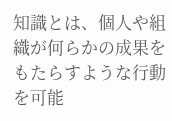知識とは、個人や組織が何らかの成果をもたらすような行動を可能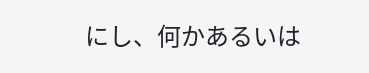にし、何かあるいは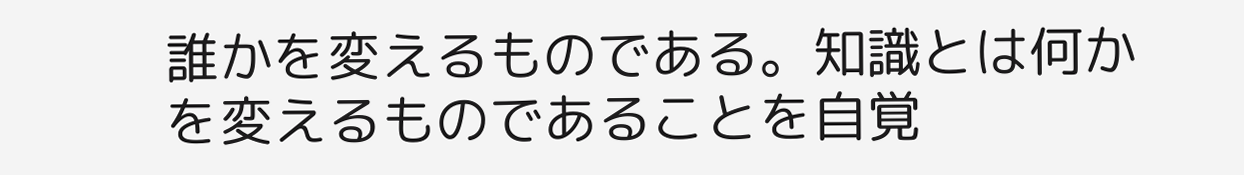誰かを変えるものである。知識とは何かを変えるものであることを自覚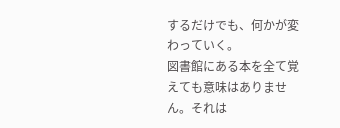するだけでも、何かが変わっていく。
図書館にある本を全て覚えても意味はありません。それは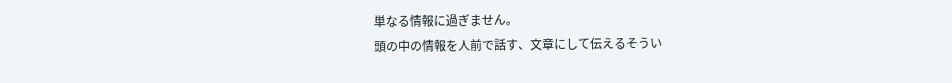単なる情報に過ぎません。
頭の中の情報を人前で話す、文章にして伝えるそうい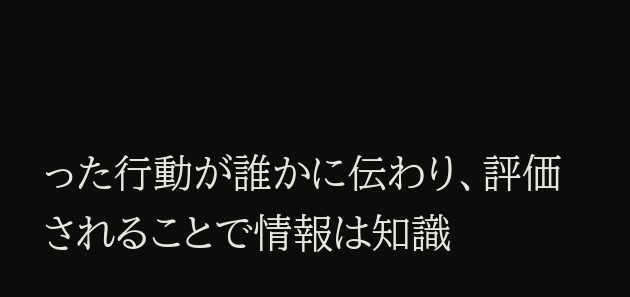った行動が誰かに伝わり、評価されることで情報は知識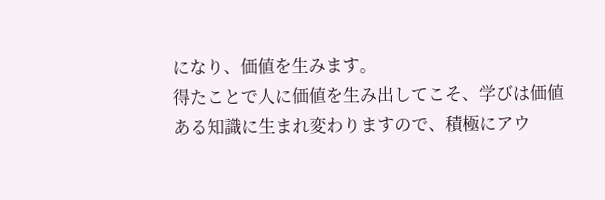になり、価値を生みます。
得たことで人に価値を生み出してこそ、学びは価値ある知識に生まれ変わりますので、積極にアウ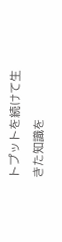トプットを続けて生きた知識を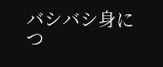バシバシ身につ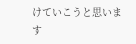けていこうと思います